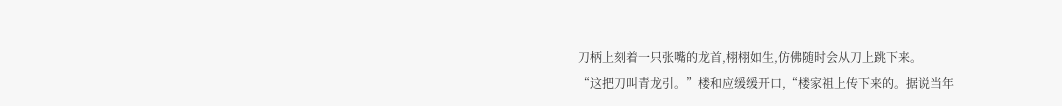刀柄上刻着一只张嘴的龙首,栩栩如生,仿佛随时会从刀上跳下来。
“这把刀叫青龙引。”楼和应缓缓开口,“楼家祖上传下来的。据说当年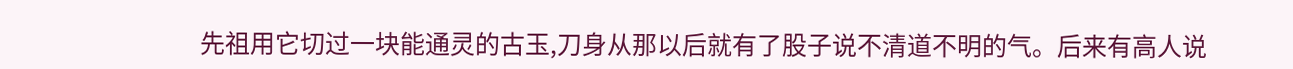先祖用它切过一块能通灵的古玉,刀身从那以后就有了股子说不清道不明的气。后来有高人说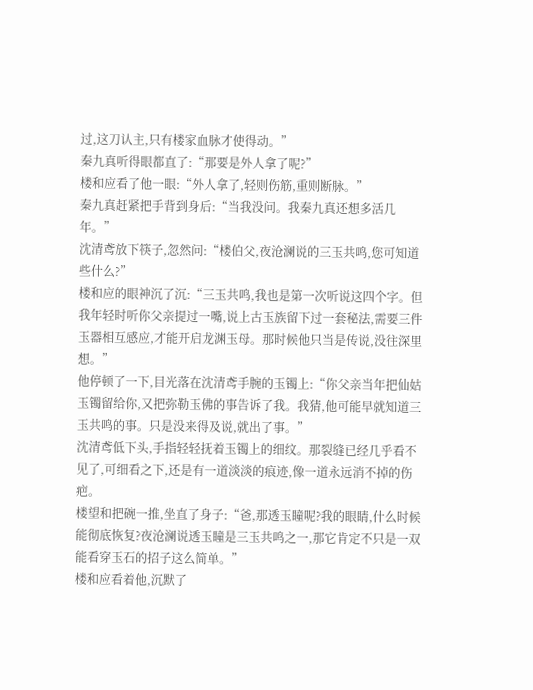过,这刀认主,只有楼家血脉才使得动。”
秦九真听得眼都直了:“那要是外人拿了呢?”
楼和应看了他一眼:“外人拿了,轻则伤筋,重则断脉。”
秦九真赶紧把手背到身后:“当我没问。我秦九真还想多活几年。”
沈清鸢放下筷子,忽然问:“楼伯父,夜沧澜说的三玉共鸣,您可知道些什么?”
楼和应的眼神沉了沉:“三玉共鸣,我也是第一次听说这四个字。但我年轻时听你父亲提过一嘴,说上古玉族留下过一套秘法,需要三件玉器相互感应,才能开启龙渊玉母。那时候他只当是传说,没往深里想。”
他停顿了一下,目光落在沈清鸢手腕的玉镯上:“你父亲当年把仙姑玉镯留给你,又把弥勒玉佛的事告诉了我。我猜,他可能早就知道三玉共鸣的事。只是没来得及说,就出了事。”
沈清鸢低下头,手指轻轻抚着玉镯上的细纹。那裂缝已经几乎看不见了,可细看之下,还是有一道淡淡的痕迹,像一道永远消不掉的伤疤。
楼望和把碗一推,坐直了身子:“爸,那透玉瞳呢?我的眼睛,什么时候能彻底恢复?夜沧澜说透玉瞳是三玉共鸣之一,那它肯定不只是一双能看穿玉石的招子这么简单。”
楼和应看着他,沉默了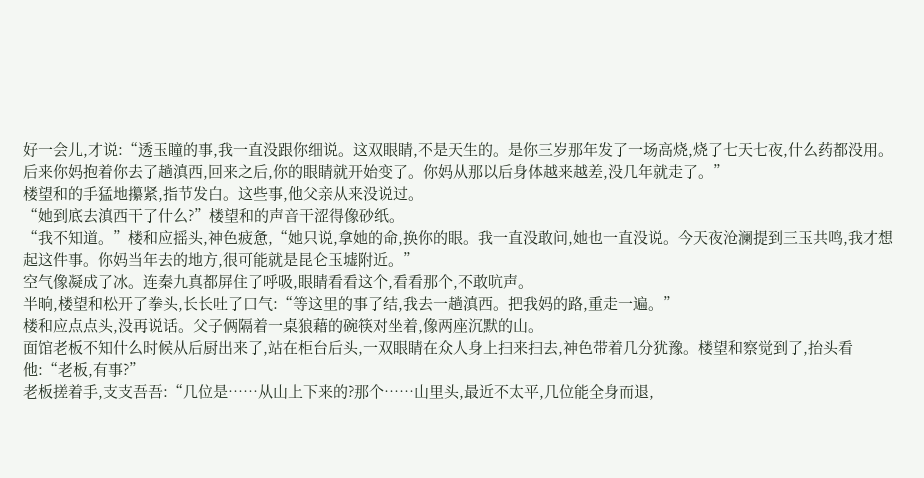好一会儿,才说:“透玉瞳的事,我一直没跟你细说。这双眼睛,不是天生的。是你三岁那年发了一场高烧,烧了七天七夜,什么药都没用。后来你妈抱着你去了趟滇西,回来之后,你的眼睛就开始变了。你妈从那以后身体越来越差,没几年就走了。”
楼望和的手猛地攥紧,指节发白。这些事,他父亲从来没说过。
“她到底去滇西干了什么?”楼望和的声音干涩得像砂纸。
“我不知道。”楼和应摇头,神色疲惫,“她只说,拿她的命,换你的眼。我一直没敢问,她也一直没说。今天夜沧澜提到三玉共鸣,我才想起这件事。你妈当年去的地方,很可能就是昆仑玉墟附近。”
空气像凝成了冰。连秦九真都屏住了呼吸,眼睛看看这个,看看那个,不敢吭声。
半晌,楼望和松开了拳头,长长吐了口气:“等这里的事了结,我去一趟滇西。把我妈的路,重走一遍。”
楼和应点点头,没再说话。父子俩隔着一桌狼藉的碗筷对坐着,像两座沉默的山。
面馆老板不知什么时候从后厨出来了,站在柜台后头,一双眼睛在众人身上扫来扫去,神色带着几分犹豫。楼望和察觉到了,抬头看他:“老板,有事?”
老板搓着手,支支吾吾:“几位是……从山上下来的?那个……山里头,最近不太平,几位能全身而退,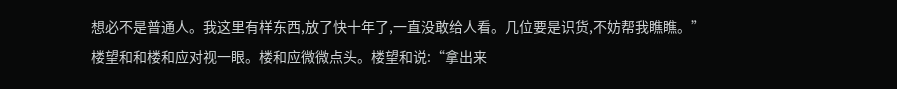想必不是普通人。我这里有样东西,放了快十年了,一直没敢给人看。几位要是识货,不妨帮我瞧瞧。”
楼望和和楼和应对视一眼。楼和应微微点头。楼望和说:“拿出来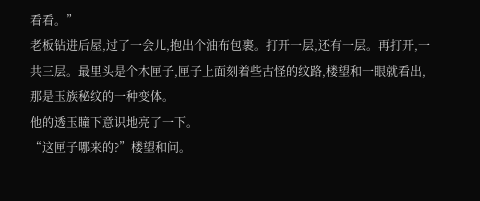看看。”
老板钻进后屋,过了一会儿,抱出个油布包裹。打开一层,还有一层。再打开,一共三层。最里头是个木匣子,匣子上面刻着些古怪的纹路,楼望和一眼就看出,那是玉族秘纹的一种变体。
他的透玉瞳下意识地亮了一下。
“这匣子哪来的?”楼望和问。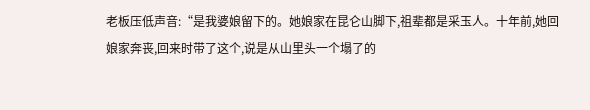老板压低声音:“是我婆娘留下的。她娘家在昆仑山脚下,祖辈都是采玉人。十年前,她回娘家奔丧,回来时带了这个,说是从山里头一个塌了的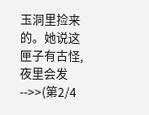玉洞里捡来的。她说这匣子有古怪,夜里会发
-->>(第2/4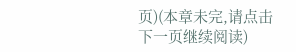页)(本章未完,请点击下一页继续阅读)